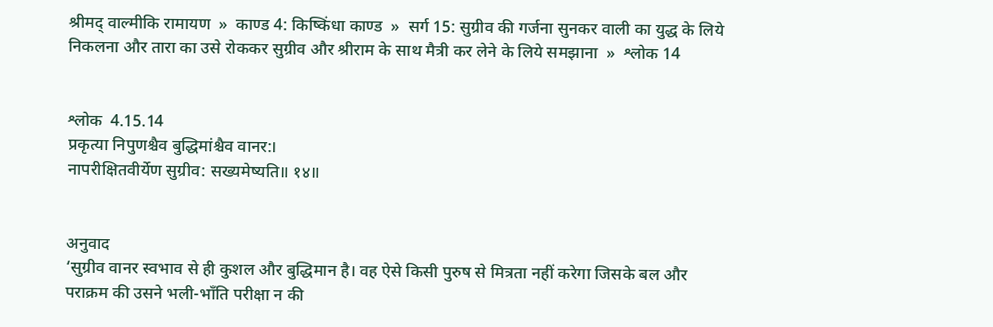श्रीमद् वाल्मीकि रामायण  »  काण्ड 4: किष्किंधा काण्ड  »  सर्ग 15: सुग्रीव की गर्जना सुनकर वाली का युद्ध के लिये निकलना और तारा का उसे रोककर सुग्रीव और श्रीराम के साथ मैत्री कर लेने के लिये समझाना  »  श्लोक 14


श्लोक  4.15.14
प्रकृत्या निपुणश्चैव बुद्धिमांश्चैव वानर:।
नापरीक्षितवीर्येण सुग्रीव: सख्यमेष्यति॥ १४॥


अनुवाद
‘सुग्रीव वानर स्वभाव से ही कुशल और बुद्धिमान है। वह ऐसे किसी पुरुष से मित्रता नहीं करेगा जिसके बल और पराक्रम की उसने भली-भाँति परीक्षा न की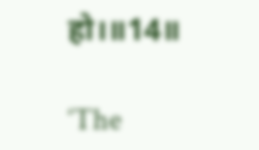हो।॥14॥

‘The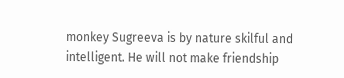monkey Sugreeva is by nature skilful and intelligent. He will not make friendship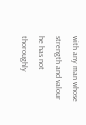with any man whose strength and valour he has not thoroughly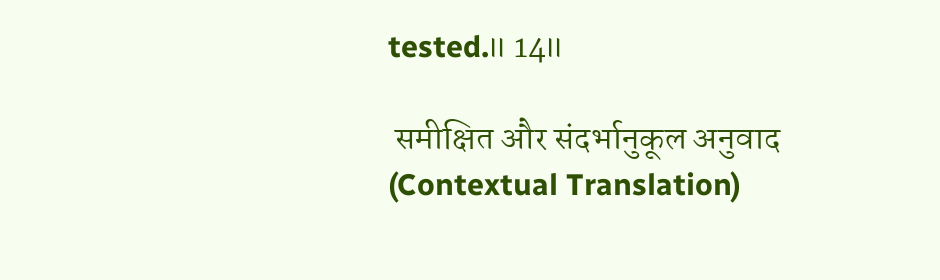tested.॥ 14॥

 समीक्षित और संदर्भानुकूल अनुवाद (Contextual Translation)